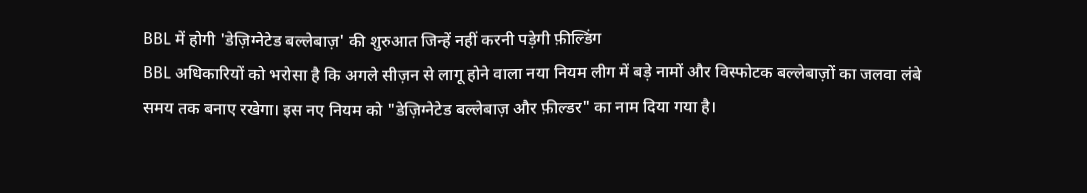BBL में होगी 'डेज़िग्नेटेड बल्लेबाज़' की शुरुआत जिन्हें नहीं करनी पड़ेगी फ़ील्डिंग
BBL अधिकारियों को भरोसा है कि अगले सीज़न से लागू होने वाला नया नियम लीग में बड़े नामों और विस्फोटक बल्लेबाज़ों का जलवा लंबे समय तक बनाए रखेगा। इस नए नियम को "डेज़िग्नेटेड बल्लेबाज़ और फ़ील्डर" का नाम दिया गया है।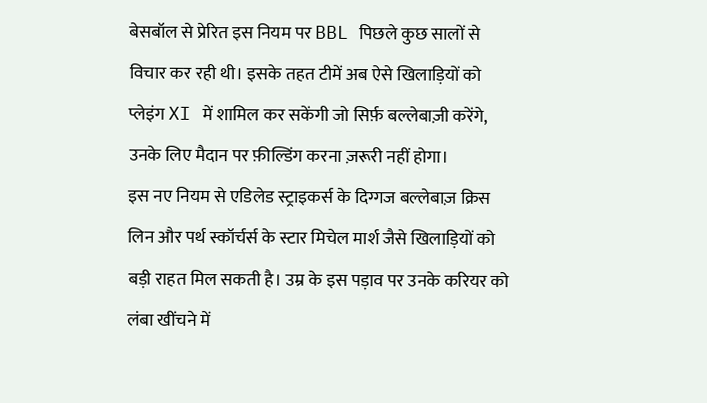बेसबॉल से प्रेरित इस नियम पर BBL पिछले कुछ सालों से विचार कर रही थी। इसके तहत टीमें अब ऐसे खिलाड़ियों को प्लेइंग XI में शामिल कर सकेंगी जो सिर्फ़ बल्लेबाज़ी करेंगे, उनके लिए मैदान पर फ़ील्डिंग करना ज़रूरी नहीं होगा।
इस नए नियम से एडिलेड स्ट्राइकर्स के दिग्गज बल्लेबाज़ क्रिस लिन और पर्थ स्कॉर्चर्स के स्टार मिचेल मार्श जैसे खिलाड़ियों को बड़ी राहत मिल सकती है। उम्र के इस पड़ाव पर उनके करियर को लंबा खींचने में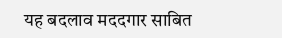यह बदलाव मददगार साबित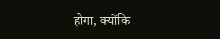होगा, क्योंकि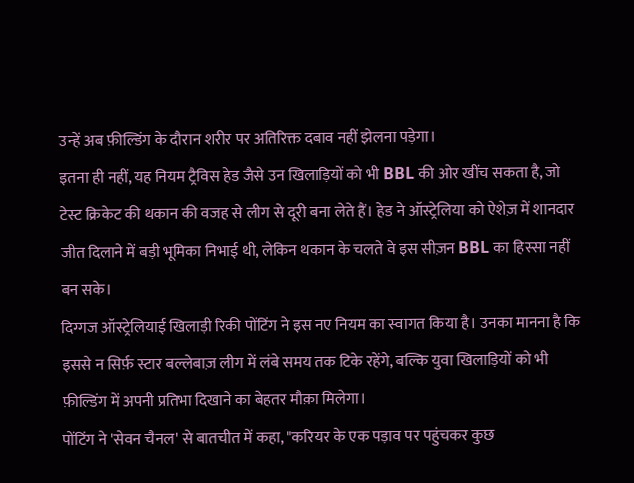उन्हें अब फ़ील्डिंग के दौरान शरीर पर अतिरिक्त दबाव नहीं झेलना पड़ेगा।
इतना ही नहीं, यह नियम ट्रैविस हेड जैसे उन खिलाड़ियों को भी BBL की ओर खींच सकता है, जो टेस्ट क्रिकेट की थकान की वजह से लीग से दूरी बना लेते हैं। हेड ने ऑस्ट्रेलिया को ऐशेज़ में शानदार जीत दिलाने में बड़ी भूमिका निभाई थी, लेकिन थकान के चलते वे इस सीज़न BBL का हिस्सा नहीं बन सके।
दिग्गज ऑस्ट्रेलियाई खिलाड़ी रिकी पोंटिंग ने इस नए नियम का स्वागत किया है। उनका मानना है कि इससे न सिर्फ़ स्टार बल्लेबाज़ लीग में लंबे समय तक टिके रहेंगे, बल्कि युवा खिलाड़ियों को भी फ़ील्डिंग में अपनी प्रतिभा दिखाने का बेहतर मौक़ा मिलेगा।
पोंटिंग ने 'सेवन चैनल' से बातचीत में कहा, "करियर के एक पड़ाव पर पहुंचकर कुछ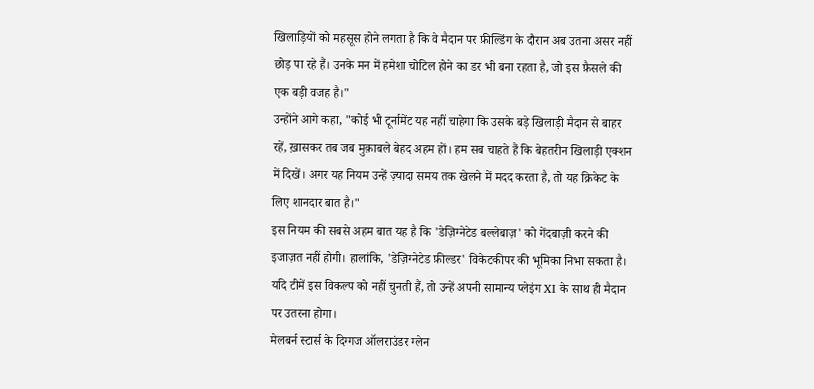खिलाड़ियों को महसूस होने लगता है कि वे मैदान पर फ़ील्डिंग के दौरान अब उतना असर नहीं छोड़ पा रहे हैं। उनके मन में हमेशा चोटिल होने का डर भी बना रहता है, जो इस फ़ैसले की एक बड़ी वजह है।"
उन्होंने आगे कहा, "कोई भी टूर्नामेंट यह नहीं चाहेगा कि उसके बड़े खिलाड़ी मैदान से बाहर रहें, ख़ासकर तब जब मुक़ाबले बेहद अहम हों। हम सब चाहते हैं कि बेहतरीन खिलाड़ी एक्शन में दिखें। अगर यह नियम उन्हें ज़्यादा समय तक खेलने में मदद करता है, तो यह क्रिकेट के लिए शानदार बात है।"
इस नियम की सबसे अहम बात यह है कि 'डेज़िग्नेटेड बल्लेबाज़' को गेंदबाज़ी करने की इजाज़त नहीं होगी। हालांकि, 'डेज़िग्नेटेड फ़ील्डर' विकेटकीपर की भूमिका निभा सकता है। यदि टीमें इस विकल्प को नहीं चुनती हैं, तो उन्हें अपनी सामान्य प्लेइंग XI के साथ ही मैदान पर उतरना होगा।
मेलबर्न स्टार्स के दिग्गज ऑलराउंडर ग्लेन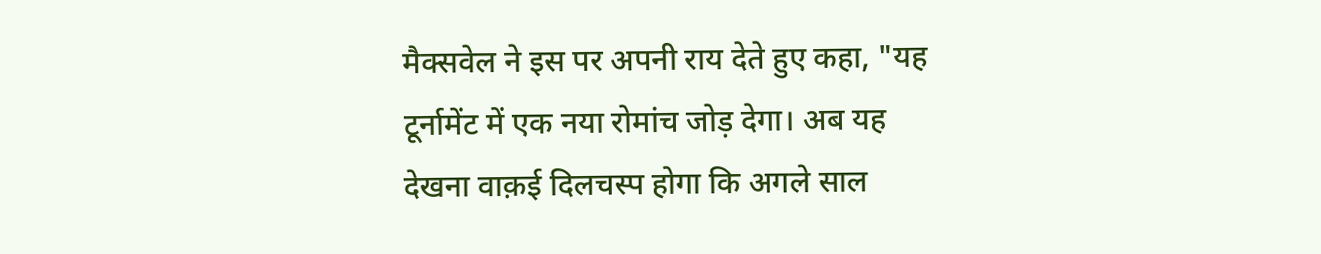मैक्सवेल ने इस पर अपनी राय देते हुए कहा, "यह टूर्नामेंट में एक नया रोमांच जोड़ देगा। अब यह देखना वाक़ई दिलचस्प होगा कि अगले साल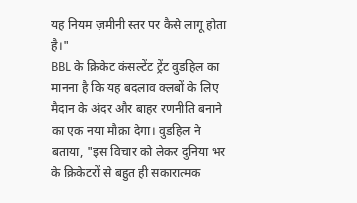यह नियम ज़मीनी स्तर पर कैसे लागू होता है।"
BBL के क्रिकेट कंसल्टेंट ट्रेंट वुडहिल का मानना है कि यह बदलाव क्लबों के लिए मैदान के अंदर और बाहर रणनीति बनाने का एक नया मौक़ा देगा। वुडहिल ने बताया, "इस विचार को लेकर दुनिया भर के क्रिकेटरों से बहुत ही सकारात्मक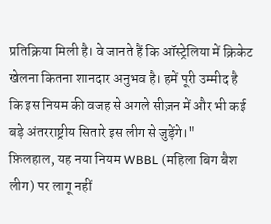प्रतिक्रिया मिली है। वे जानते हैं कि ऑस्ट्रेलिया में क्रिकेट खेलना कितना शानदार अनुभव है। हमें पूरी उम्मीद है कि इस नियम की वजह से अगले सीज़न में और भी कई बड़े अंतरराष्ट्रीय सितारे इस लीग से जुड़ेंगे।"
फ़िलहाल, यह नया नियम WBBL (महिला बिग बैश लीग) पर लागू नहीं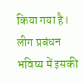किया गया है। लीग प्रबंधन भविष्य में इसकी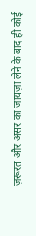ज़रूरत और असर का जायज़ा लेने के बाद ही कोई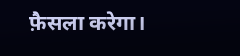फ़ैसला करेगा।